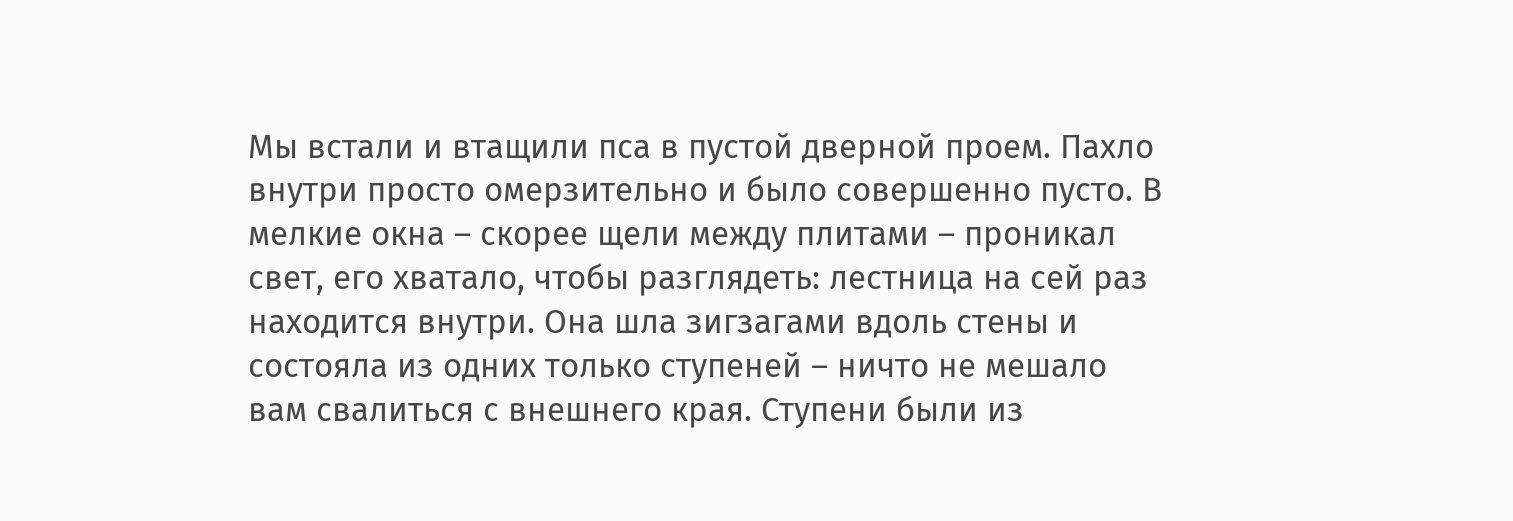Мы встали и втащили пса в пустой дверной проем. Пахло внутри просто омерзительно и было совершенно пусто. В мелкие окна – скорее щели между плитами – проникал свет, его хватало, чтобы разглядеть: лестница на сей раз находится внутри. Она шла зигзагами вдоль стены и состояла из одних только ступеней – ничто не мешало вам свалиться с внешнего края. Ступени были из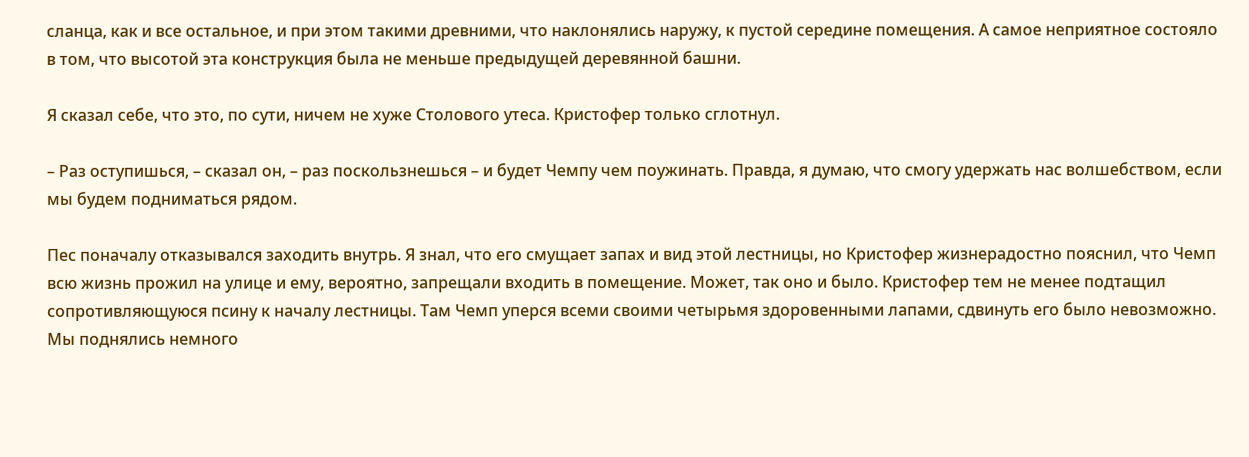сланца, как и все остальное, и при этом такими древними, что наклонялись наружу, к пустой середине помещения. А самое неприятное состояло в том, что высотой эта конструкция была не меньше предыдущей деревянной башни.

Я сказал себе, что это, по сути, ничем не хуже Столового утеса. Кристофер только сглотнул.

– Раз оступишься, – сказал он, – раз поскользнешься – и будет Чемпу чем поужинать. Правда, я думаю, что смогу удержать нас волшебством, если мы будем подниматься рядом.

Пес поначалу отказывался заходить внутрь. Я знал, что его смущает запах и вид этой лестницы, но Кристофер жизнерадостно пояснил, что Чемп всю жизнь прожил на улице и ему, вероятно, запрещали входить в помещение. Может, так оно и было. Кристофер тем не менее подтащил сопротивляющуюся псину к началу лестницы. Там Чемп уперся всеми своими четырьмя здоровенными лапами, сдвинуть его было невозможно. Мы поднялись немного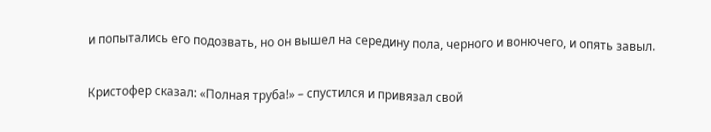и попытались его подозвать, но он вышел на середину пола, черного и вонючего, и опять завыл.

Кристофер сказал: «Полная труба!» – спустился и привязал свой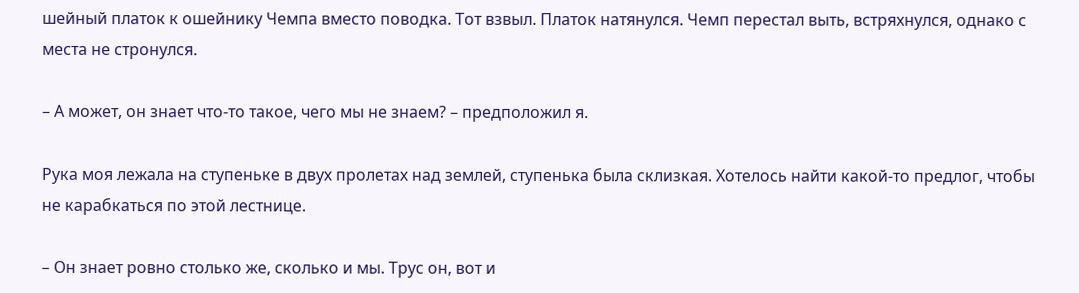шейный платок к ошейнику Чемпа вместо поводка. Тот взвыл. Платок натянулся. Чемп перестал выть, встряхнулся, однако с места не стронулся.

– А может, он знает что-то такое, чего мы не знаем? – предположил я.

Рука моя лежала на ступеньке в двух пролетах над землей, ступенька была склизкая. Хотелось найти какой-то предлог, чтобы не карабкаться по этой лестнице.

– Он знает ровно столько же, сколько и мы. Трус он, вот и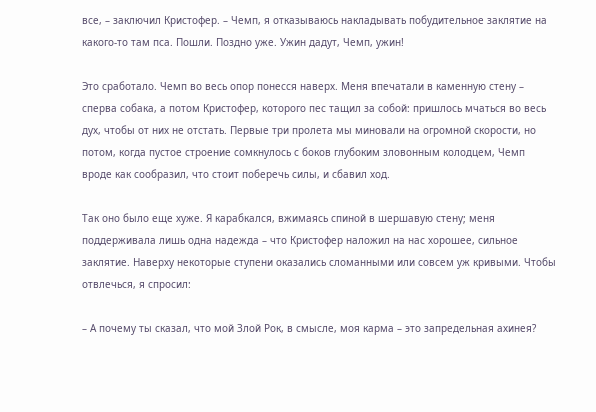все, – заключил Кристофер. – Чемп, я отказываюсь накладывать побудительное заклятие на какого-то там пса. Пошли. Поздно уже. Ужин дадут, Чемп, ужин!

Это сработало. Чемп во весь опор понесся наверх. Меня впечатали в каменную стену – сперва собака, а потом Кристофер, которого пес тащил за собой: пришлось мчаться во весь дух, чтобы от них не отстать. Первые три пролета мы миновали на огромной скорости, но потом, когда пустое строение сомкнулось с боков глубоким зловонным колодцем, Чемп вроде как сообразил, что стоит поберечь силы, и сбавил ход.

Так оно было еще хуже. Я карабкался, вжимаясь спиной в шершавую стену; меня поддерживала лишь одна надежда – что Кристофер наложил на нас хорошее, сильное заклятие. Наверху некоторые ступени оказались сломанными или совсем уж кривыми. Чтобы отвлечься, я спросил:

– А почему ты сказал, что мой Злой Рок, в смысле, моя карма – это запредельная ахинея?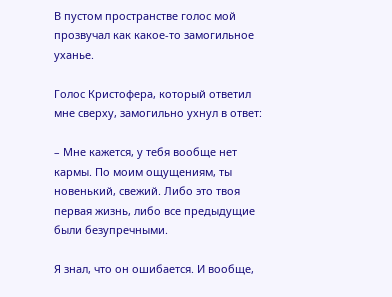В пустом пространстве голос мой прозвучал как какое-то замогильное уханье.

Голос Кристофера, который ответил мне сверху, замогильно ухнул в ответ:

– Мне кажется, у тебя вообще нет кармы. По моим ощущениям, ты новенький, свежий. Либо это твоя первая жизнь, либо все предыдущие были безупречными.

Я знал, что он ошибается. И вообще,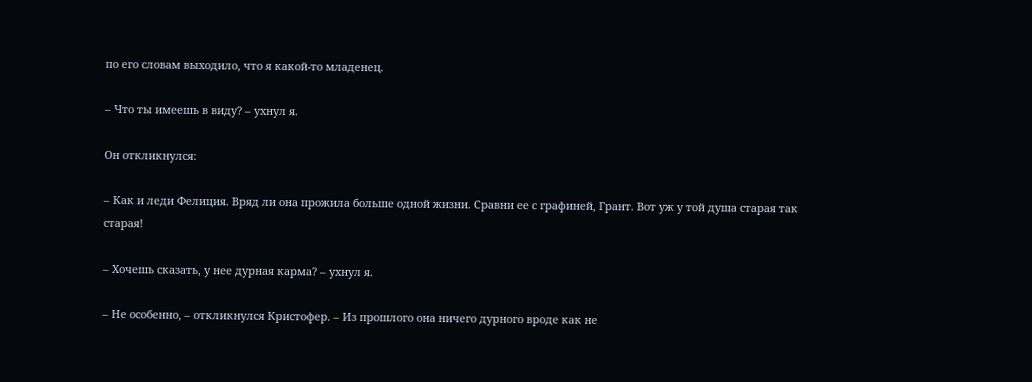по его словам выходило, что я какой-то младенец.

– Что ты имеешь в виду? – ухнул я.

Он откликнулся:

– Как и леди Фелиция. Вряд ли она прожила больше одной жизни. Сравни ее с графиней, Грант. Вот уж у той душа старая так старая!

– Хочешь сказать, у нее дурная карма? – ухнул я.

– Не особенно, – откликнулся Кристофер. – Из прошлого она ничего дурного вроде как не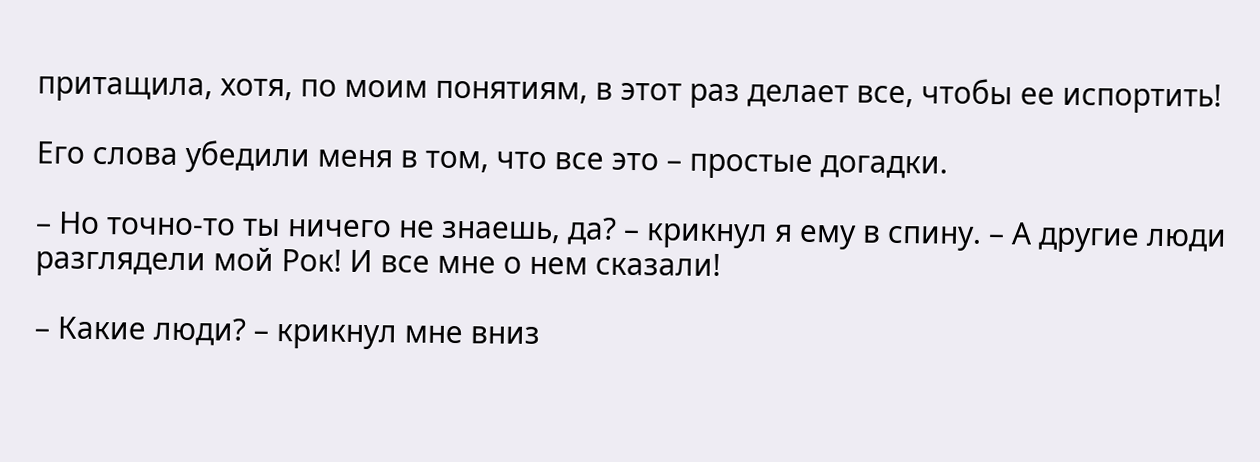притащила, хотя, по моим понятиям, в этот раз делает все, чтобы ее испортить!

Его слова убедили меня в том, что все это – простые догадки.

– Но точно-то ты ничего не знаешь, да? – крикнул я ему в спину. – А другие люди разглядели мой Рок! И все мне о нем сказали!

– Какие люди? – крикнул мне вниз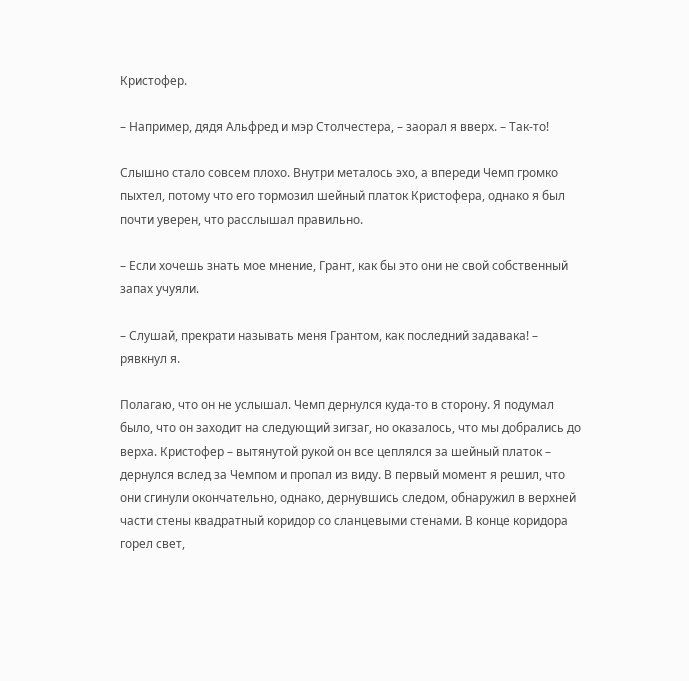Кристофер.

– Например, дядя Альфред и мэр Столчестера, – заорал я вверх. – Так-то!

Слышно стало совсем плохо. Внутри металось эхо, а впереди Чемп громко пыхтел, потому что его тормозил шейный платок Кристофера, однако я был почти уверен, что расслышал правильно.

– Если хочешь знать мое мнение, Грант, как бы это они не свой собственный запах учуяли.

– Слушай, прекрати называть меня Грантом, как последний задавака! – рявкнул я.

Полагаю, что он не услышал. Чемп дернулся куда-то в сторону. Я подумал было, что он заходит на следующий зигзаг, но оказалось, что мы добрались до верха. Кристофер – вытянутой рукой он все цеплялся за шейный платок – дернулся вслед за Чемпом и пропал из виду. В первый момент я решил, что они сгинули окончательно, однако, дернувшись следом, обнаружил в верхней части стены квадратный коридор со сланцевыми стенами. В конце коридора горел свет,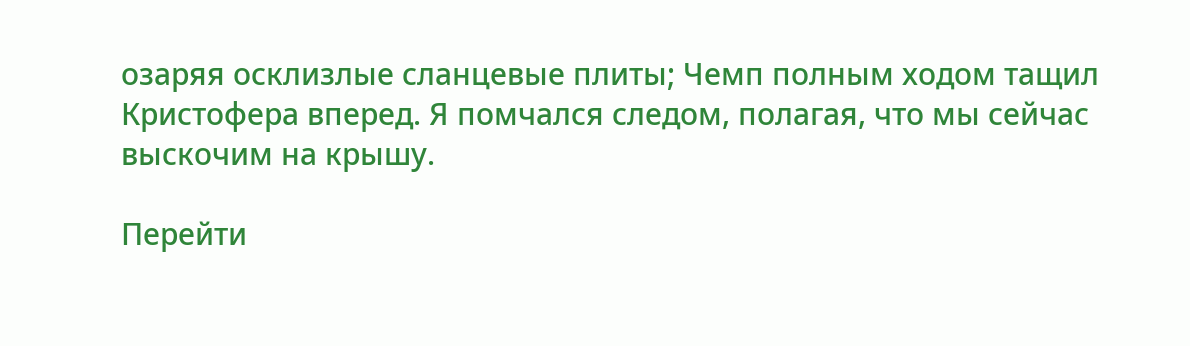озаряя осклизлые сланцевые плиты; Чемп полным ходом тащил Кристофера вперед. Я помчался следом, полагая, что мы сейчас выскочим на крышу.

Перейти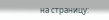на страницу: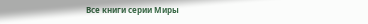Все книги серии Миры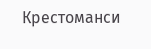Крестоманси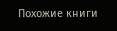Похожие книги